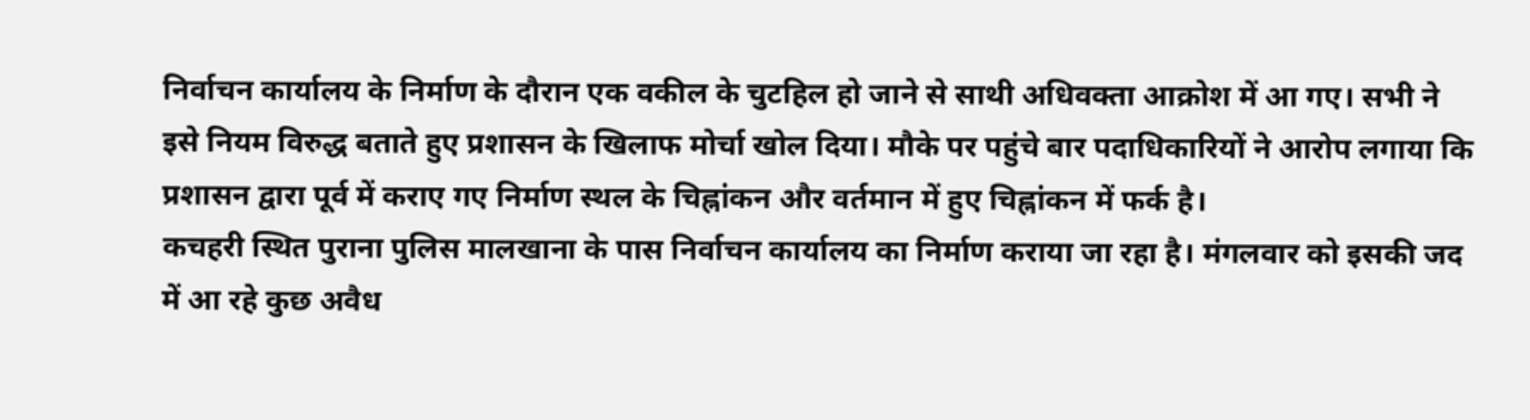निर्वाचन कार्यालय के निर्माण के दौरान एक वकील के चुटहिल हो जाने से साथी अधिवक्ता आक्रोश में आ गए। सभी ने इसे नियम विरुद्ध बताते हुए प्रशासन के खिलाफ मोर्चा खोल दिया। मौके पर पहुंचे बार पदाधिकारियों ने आरोप लगाया कि प्रशासन द्वारा पूर्व में कराए गए निर्माण स्थल के चिह्नांकन और वर्तमान में हुए चिह्नांकन में फर्क है।
कचहरी स्थित पुराना पुलिस मालखाना के पास निर्वाचन कार्यालय का निर्माण कराया जा रहा है। मंगलवार को इसकी जद में आ रहे कुछ अवैध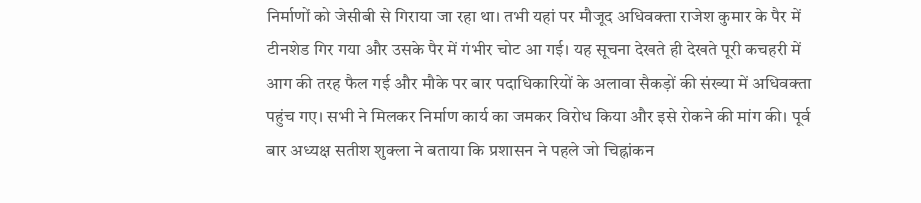निर्माणों को जेसीबी से गिराया जा रहा था। तभी यहां पर मौजूद अधिवक्ता राजेश कुमार के पैर में टीनशेड गिर गया और उसके पैर में गंभीर चोट आ गई। यह सूचना देखते ही देखते पूरी कचहरी में आग की तरह फैल गई और मौके पर बार पदाधिकारियों के अलावा सैकड़ों की संख्या में अधिवक्ता पहुंच गए। सभी ने मिलकर निर्माण कार्य का जमकर विरोध किया और इसे रोकने की मांग की। पूर्व बार अध्यक्ष सतीश शुक्ला ने बताया कि प्रशासन ने पहले जो चिह्नांकन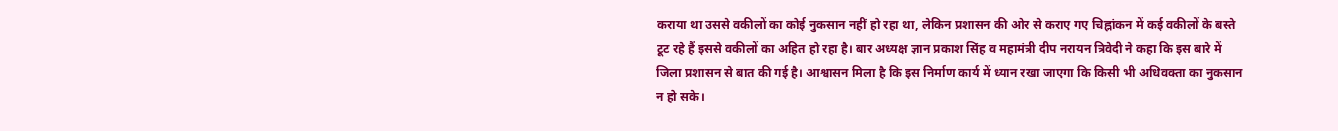कराया था उससे वकीलों का कोई नुकसान नहीं हो रहा था, लेकिन प्रशासन की ओर से कराए गए चिह्नांकन में कई वकीलों के बस्ते टूट रहे हैं इससे वकीलों का अहित हो रहा है। बार अध्यक्ष ज्ञान प्रकाश सिंह व महामंत्री दीप नरायन त्रिवेदी ने कहा कि इस बारे में जिला प्रशासन से बात की गई है। आश्वासन मिला है कि इस निर्माण कार्य में ध्यान रखा जाएगा कि किसी भी अधिवक्ता का नुकसान न हो सके।